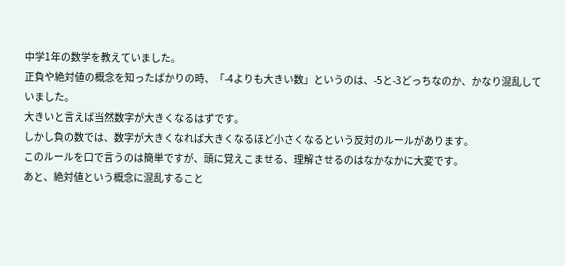中学1年の数学を教えていました。
正負や絶対値の概念を知ったばかりの時、「-4よりも大きい数」というのは、-5と-3どっちなのか、かなり混乱していました。
大きいと言えば当然数字が大きくなるはずです。
しかし負の数では、数字が大きくなれば大きくなるほど小さくなるという反対のルールがあります。
このルールを口で言うのは簡単ですが、頭に覚えこませる、理解させるのはなかなかに大変です。
あと、絶対値という概念に混乱すること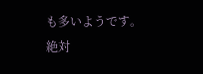も多いようです。
絶対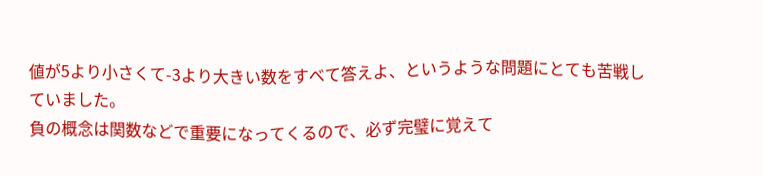値が5より小さくて-3より大きい数をすべて答えよ、というような問題にとても苦戦していました。
負の概念は関数などで重要になってくるので、必ず完璧に覚えて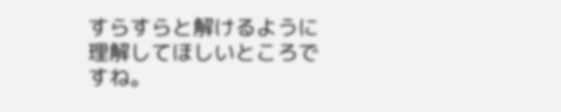すらすらと解けるように理解してほしいところですね。